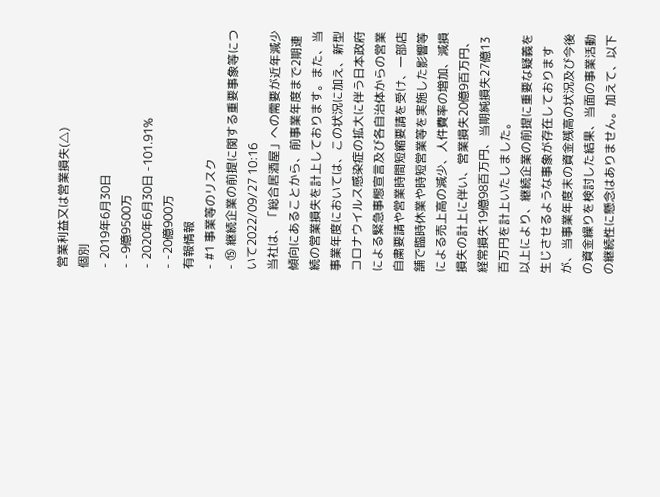営業利益又は営業損失(△)
個別
- 2019年6月30日
- -9億9500万
- 2020年6月30日 -101.91%
- -20億900万
有報情報
- #1 事業等のリスク
- ⑮ 継続企業の前提に関する重要事象等について2022/09/27 10:16
当社は、「総合居酒屋」への需要が近年減少傾向にあることから、前事業年度まで2期連続の営業損失を計上しております。また、当事業年度においては、この状況に加え、新型コロナウイルス感染症の拡大に伴う日本政府による緊急事態宣言及び各自治体からの営業自粛要請や営業時間短縮要請を受け、一部店舗で臨時休業や時短営業等を実施した影響等による売上高の減少、人件費率の増加、減損損失の計上に伴い、営業損失20億9百万円、経常損失19億98百万円、当期純損失27億13百万円を計上いたしました。
以上により、継続企業の前提に重要な疑義を生じさせるような事象が存在しておりますが、当事業年度末の資金残高の状況及び今後の資金繰りを検討した結果、当面の事業活動の継続性に懸念はありません。加えて、以下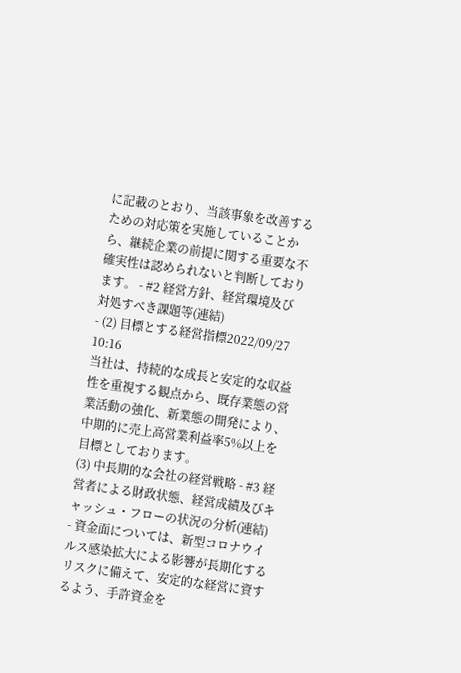に記載のとおり、当該事象を改善するための対応策を実施していることから、継続企業の前提に関する重要な不確実性は認められないと判断しております。 - #2 経営方針、経営環境及び対処すべき課題等(連結)
- (2) 目標とする経営指標2022/09/27 10:16
当社は、持続的な成長と安定的な収益性を重視する観点から、既存業態の営業活動の強化、新業態の開発により、中期的に売上高営業利益率5%以上を目標としております。
(3) 中長期的な会社の経営戦略 - #3 経営者による財政状態、経営成績及びキャッシュ・フローの状況の分析(連結)
- 資金面については、新型コロナウイルス感染拡大による影響が長期化するリスクに備えて、安定的な経営に資するよう、手許資金を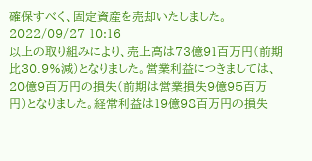確保すべく、固定資産を売却いたしました。2022/09/27 10:16
以上の取り組みにより、売上高は73億91百万円(前期比30.9%減)となりました。営業利益につきましては、20億9百万円の損失(前期は営業損失9億95百万円)となりました。経常利益は19億98百万円の損失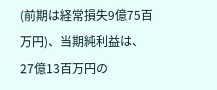(前期は経常損失9億75百万円)、当期純利益は、27億13百万円の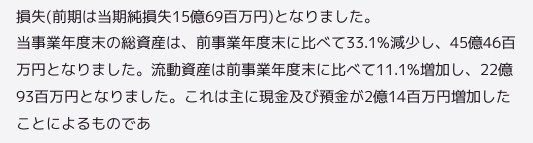損失(前期は当期純損失15億69百万円)となりました。
当事業年度末の総資産は、前事業年度末に比べて33.1%減少し、45億46百万円となりました。流動資産は前事業年度末に比べて11.1%増加し、22億93百万円となりました。これは主に現金及び預金が2億14百万円増加したことによるものであ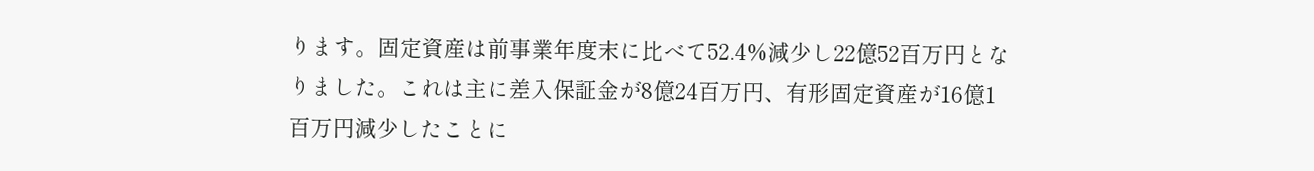ります。固定資産は前事業年度末に比べて52.4%減少し22億52百万円となりました。これは主に差入保証金が8億24百万円、有形固定資産が16億1百万円減少したことに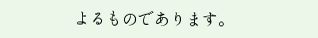よるものであります。